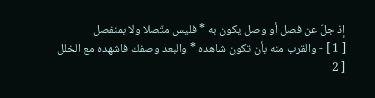إذ جلّ عن فصل أو وصل يكون به * فليس متّصلا ولا بمنفصل
[ 1 ] - والقرب منه بأن تكون شاهده * والبعد وصفك فاشهده مع الخلل
[ 2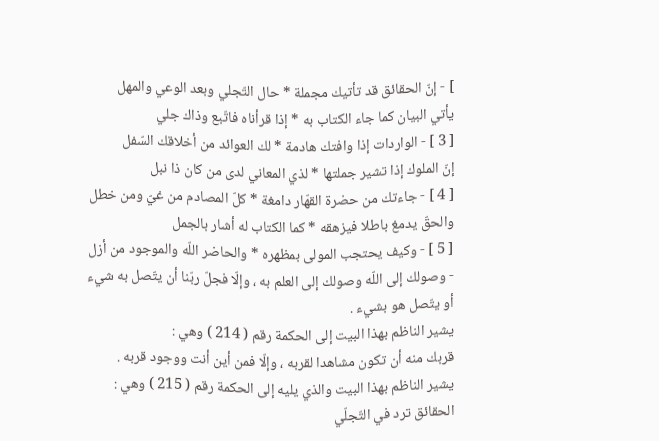] - إنّ الحقائق قد تأتيك مجملة * حال التّجلي وبعد الوعي والمهل
يأتي البيان كما جاء الكتاب به * إذا قرأناه فاتّبع وذاك جلي
[ 3 ] - الواردات إذا وافتك هادمة * لك العوائد من أخلاقك السّفل
إنّ الملوك إذا تشير جملتها * لذي المعاني لدى من كان ذا نبل
[ 4 ] - جاءتك من حضرة القهّار دامغة * كلّ المصادم من غيّ ومن خطل
والحقّ يدمغ باطلا فيزهقه * كما الكتاب له أشار بالجمل
[ 5 ] - وكيف يحتجب المولى بمظهره * والحاضر اللّه والموجود من أزل
- وصولك إلى اللّه وصولك إلى العلم به ، وإلّا فجلّ ربّنا أن يتّصل به شيء أو يتّصل هو بشيء .
يشير الناظم بهذا البيت إلى الحكمة رقم ( 214 ) وهي :
قربك منه أن تكون مشاهدا لقربه ، وإلّا فمن أين أنت ووجود قربه .
يشير الناظم بهذا البيت والذي يليه إلى الحكمة رقم ( 215 ) وهي :
الحقائق ترد في التّجلّي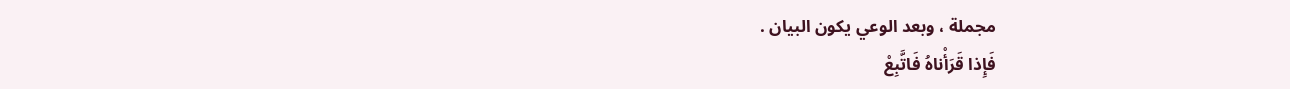مجملة ، وبعد الوعي يكون البيان .
فَإِذا قَرَأْناهُ فَاتَّبِعْ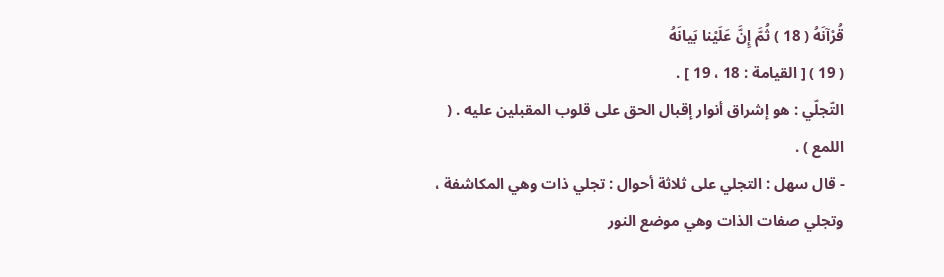قُرْآنَهُ ( 18 ) ثُمَّ إِنَّ عَلَيْنا بَيانَهُ
( 19 ) [ القيامة : 18 ، 19 ] .
التّجلّي : هو إشراق أنوار إقبال الحق على قلوب المقبلين عليه . ( اللمع ) .
- قال سهل : التجلي على ثلاثة أحوال : تجلي ذات وهي المكاشفة ، وتجلي صفات الذات وهي موضع النور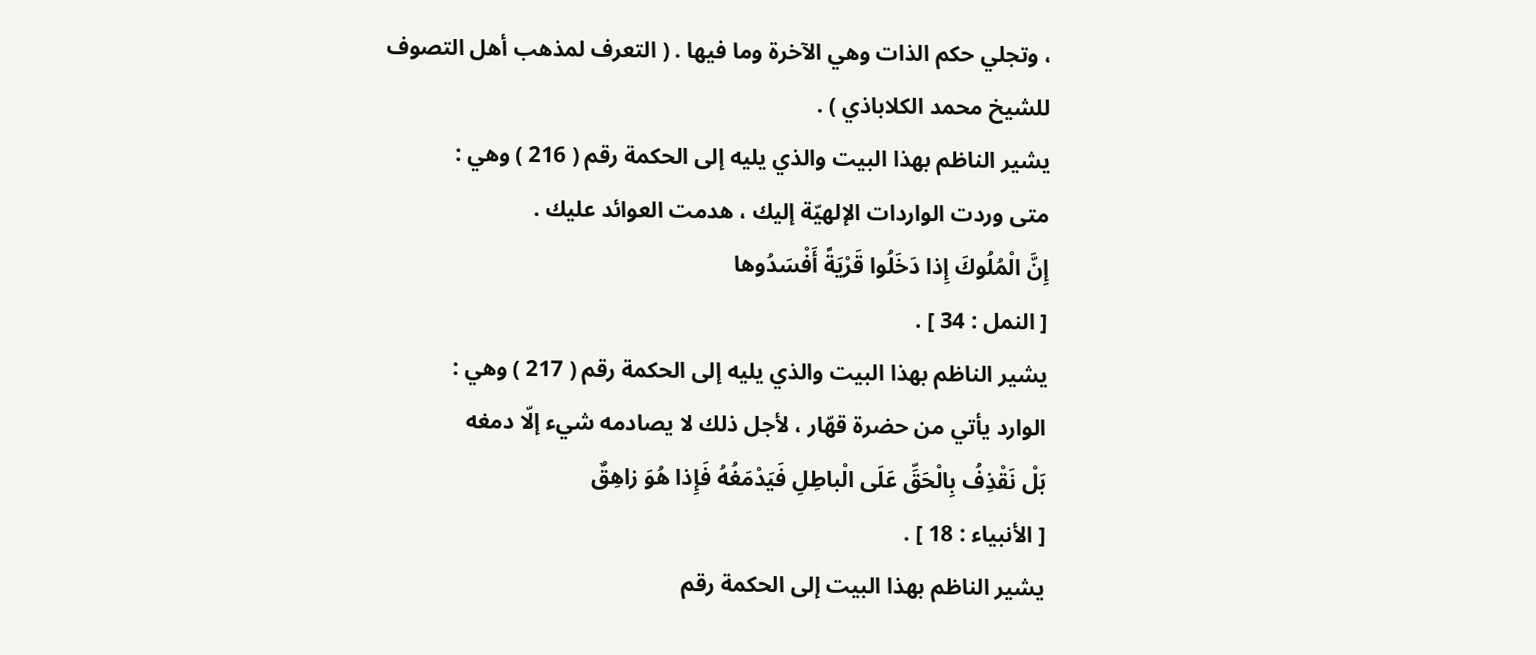، وتجلي حكم الذات وهي الآخرة وما فيها . ( التعرف لمذهب أهل التصوف للشيخ محمد الكلاباذي ) .
يشير الناظم بهذا البيت والذي يليه إلى الحكمة رقم ( 216 ) وهي :
متى وردت الواردات الإلهيّة إليك ، هدمت العوائد عليك .
إِنَّ الْمُلُوكَ إِذا دَخَلُوا قَرْيَةً أَفْسَدُوها
[ النمل : 34 ] .
يشير الناظم بهذا البيت والذي يليه إلى الحكمة رقم ( 217 ) وهي :
الوارد يأتي من حضرة قهّار ، لأجل ذلك لا يصادمه شيء إلّا دمغه
بَلْ نَقْذِفُ بِالْحَقِّ عَلَى الْباطِلِ فَيَدْمَغُهُ فَإِذا هُوَ زاهِقٌ
[ الأنبياء : 18 ] .
يشير الناظم بهذا البيت إلى الحكمة رقم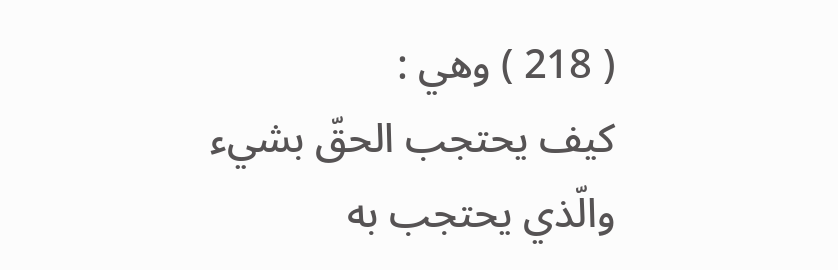( 218 ) وهي :
كيف يحتجب الحقّ بشيء والّذي يحتجب به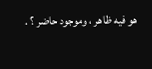هو فيه ظاهر ، وموجود حاضر ؟ .